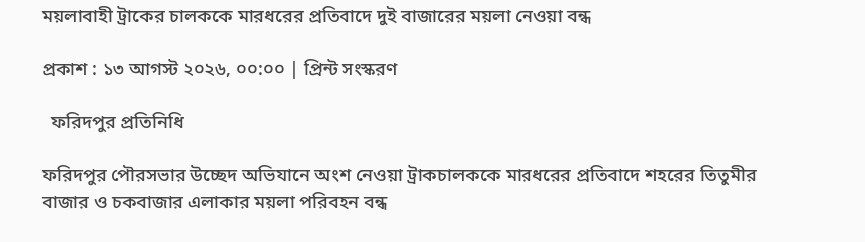ময়লাবাহী ট্রাকের চালককে মারধরের প্রতিবাদে দুই বাজারের ময়লা নেওয়া বন্ধ

প্রকাশ : ১৩ আগস্ট ২০২৬, ০০:০০ | প্রিন্ট সংস্করণ

  ফরিদপুর প্রতিনিধি

ফরিদপুর পৌরসভার উচ্ছেদ অভিযানে অংশ নেওয়া ট্রাকচালককে মারধরের প্রতিবাদে শহরের তিতুমীর বাজার ও চকবাজার এলাকার ময়লা পরিবহন বন্ধ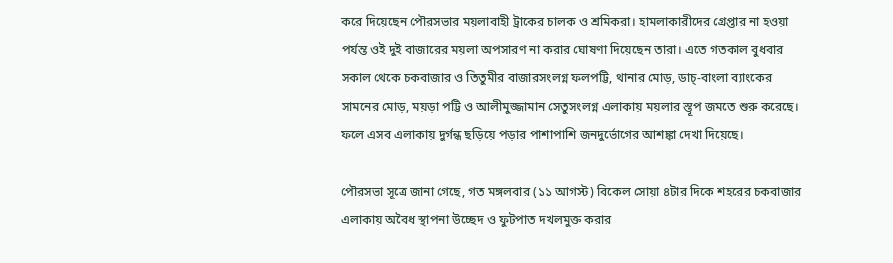করে দিয়েছেন পৌরসভার ময়লাবাহী ট্রাকের চালক ও শ্রমিকরা। হামলাকারীদের গ্রেপ্তার না হওয়া পর্যন্ত ওই দুই বাজারের ময়লা অপসারণ না করার ঘোষণা দিয়েছেন তারা। এতে গতকাল বুধবার সকাল থেকে চকবাজার ও তিতুমীর বাজারসংলগ্ন ফলপট্টি, থানার মোড়, ডাচ্-বাংলা ব্যাংকের সামনের মোড়, ময়ড়া পট্টি ও আলীমুজ্জামান সেতুসংলগ্ন এলাকায় ময়লার স্তূপ জমতে শুরু করেছে। ফলে এসব এলাকায় দুর্গন্ধ ছড়িয়ে পড়ার পাশাপাশি জনদুর্ভোগের আশঙ্কা দেখা দিয়েছে।

পৌরসভা সূত্রে জানা গেছে, গত মঙ্গলবার (১১ আগস্ট) বিকেল সোয়া ৪টার দিকে শহরের চকবাজার এলাকায় অবৈধ স্থাপনা উচ্ছেদ ও ফুটপাত দখলমুক্ত করার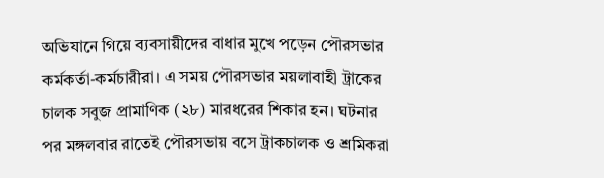অভিযানে গিয়ে ব্যবসায়ীদের বাধার মুখে পড়েন পৌরসভার কর্মকর্তা-কর্মচারীরা। এ সময় পৌরসভার ময়লাবাহী ট্রাকের চালক সবুজ প্রামাণিক (২৮) মারধরের শিকার হন। ঘটনার পর মঙ্গলবার রাতেই পৌরসভায় বসে ট্রাকচালক ও শ্রমিকরা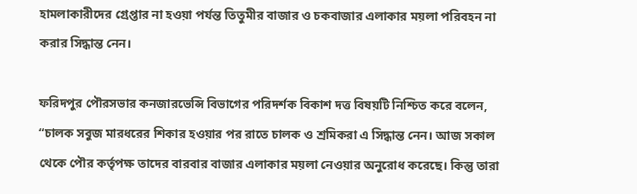হামলাকারীদের গ্রেপ্তার না হওয়া পর্যন্ত তিতুমীর বাজার ও চকবাজার এলাকার ময়লা পরিবহন না করার সিদ্ধান্ত নেন।

ফরিদপুর পৌরসভার কনজারভেন্সি বিভাগের পরিদর্শক বিকাশ দত্ত বিষয়টি নিশ্চিত করে বলেন, “চালক সবুজ মারধরের শিকার হওয়ার পর রাতে চালক ও শ্রমিকরা এ সিদ্ধান্ত নেন। আজ সকাল থেকে পৌর কর্তৃপক্ষ তাদের বারবার বাজার এলাকার ময়লা নেওয়ার অনুরোধ করেছে। কিন্তু তারা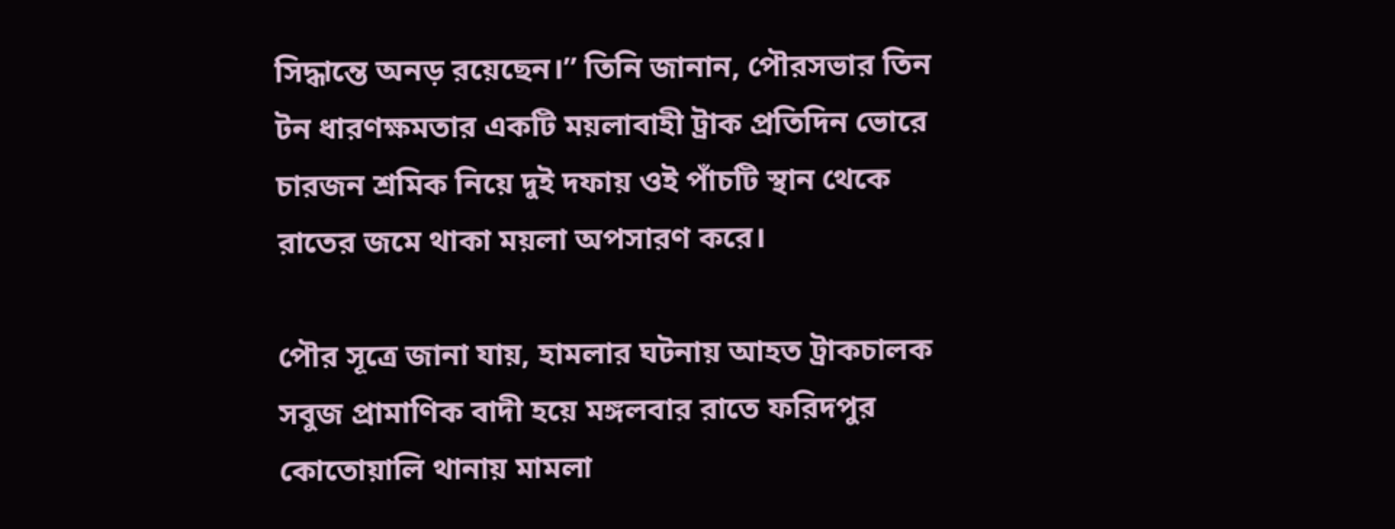সিদ্ধান্তে অনড় রয়েছেন।” তিনি জানান, পৌরসভার তিন টন ধারণক্ষমতার একটি ময়লাবাহী ট্রাক প্রতিদিন ভোরে চারজন শ্রমিক নিয়ে দুই দফায় ওই পাঁচটি স্থান থেকে রাতের জমে থাকা ময়লা অপসারণ করে।

পৌর সূত্রে জানা যায়, হামলার ঘটনায় আহত ট্রাকচালক সবুজ প্রামাণিক বাদী হয়ে মঙ্গলবার রাতে ফরিদপুর কোতোয়ালি থানায় মামলা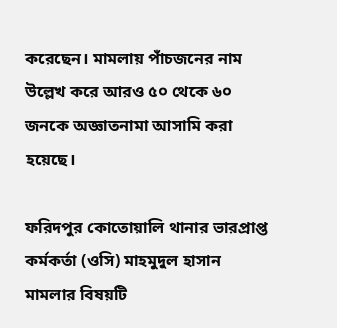করেছেন। মামলায় পাঁচজনের নাম উল্লেখ করে আরও ৫০ থেকে ৬০ জনকে অজ্ঞাতনামা আসামি করা হয়েছে।

ফরিদপুর কোতোয়ালি থানার ভারপ্রাপ্ত কর্মকর্তা (ওসি) মাহমুদুল হাসান মামলার বিষয়টি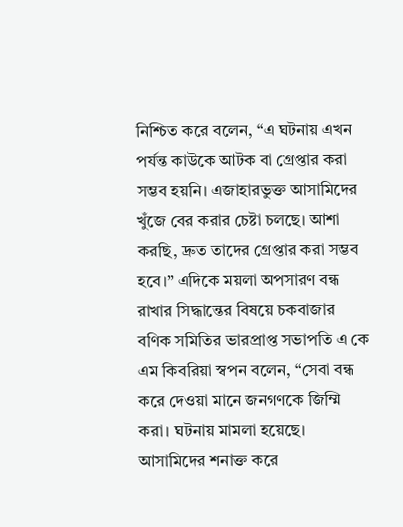নিশ্চিত করে বলেন, “এ ঘটনায় এখন পর্যন্ত কাউকে আটক বা গ্রেপ্তার করা সম্ভব হয়নি। এজাহারভুক্ত আসামিদের খুঁজে বের করার চেষ্টা চলছে। আশা করছি, দ্রুত তাদের গ্রেপ্তার করা সম্ভব হবে।” এদিকে ময়লা অপসারণ বন্ধ রাখার সিদ্ধান্তের বিষয়ে চকবাজার বণিক সমিতির ভারপ্রাপ্ত সভাপতি এ কে এম কিবরিয়া স্বপন বলেন, “সেবা বন্ধ করে দেওয়া মানে জনগণকে জিম্মি করা। ঘটনায় মামলা হয়েছে। আসামিদের শনাক্ত করে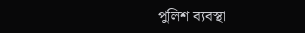পুলিশ ব্যবস্থা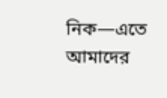নিক—এতে আমাদের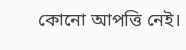কোনো আপত্তি নেই।